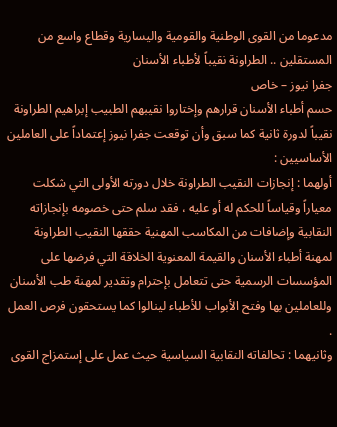مدعوما من القوى الوطنية والقومية واليسارية وقطاع واسع من المستقلين .. الطراونة نقيباً لأطباء الأسنان
جفرا نيوز – خاص
حسم أطباء الأسنان قرارهم وإختاروا نقيبهم الطبيب إبراهيم الطراونة نقيباً لدورة ثانية كما سبق وأن توقعت جفرا نيوز إعتماداً على العاملين الأساسيين :
أولهما : إنجازات النقيب الطراونة خلال دورته الأولى التي شكلت معياراً وقياساً للحكم له أو عليه ، فقد سلم حتى خصومه بإنجازاته النقابية وإضافات من المكاسب المهنية حققها النقيب الطراونة لمهنة أطباء الأسنان والقيمة المعنوية الخلاقة التي فرضها على المؤسسات الرسمية حتى تتعامل بإحترام وتقدير لمهنة طب الأسنان وللعاملين بها وفتح الأبواب للأطباء لينالوا كما يستحقون فرص العمل .
وثانيهما : تحالفاته النقابية السياسية حيث عمل على إستمزاج القوى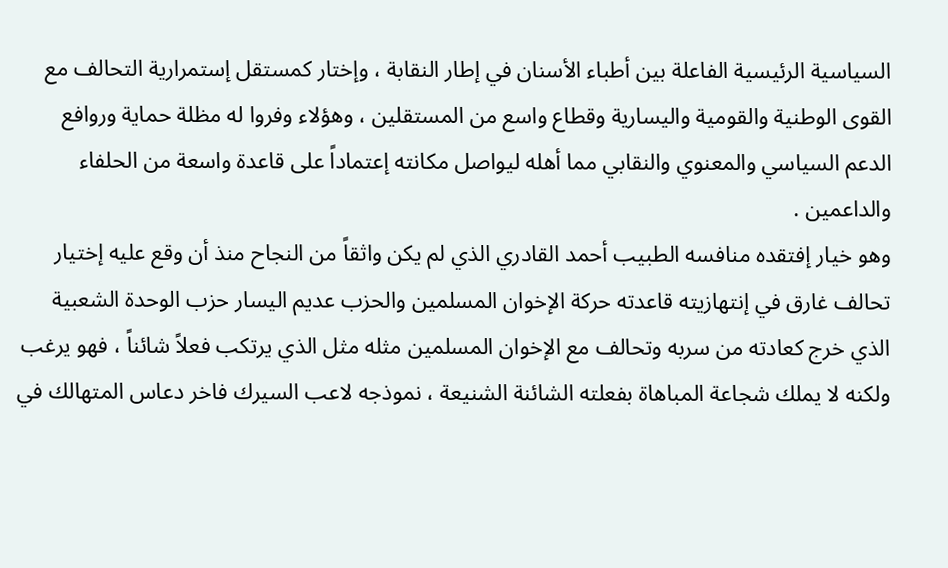السياسية الرئيسية الفاعلة بين أطباء الأسنان في إطار النقابة ، وإختار كمستقل إستمرارية التحالف مع القوى الوطنية والقومية واليسارية وقطاع واسع من المستقلين ، وهؤلاء وفروا له مظلة حماية وروافع الدعم السياسي والمعنوي والنقابي مما أهله ليواصل مكانته إعتماداً على قاعدة واسعة من الحلفاء والداعمين .
وهو خيار إفتقده منافسه الطبيب أحمد القادري الذي لم يكن واثقاً من النجاح منذ أن وقع عليه إختيار تحالف غارق في إنتهازيته قاعدته حركة الإخوان المسلمين والحزب عديم اليسار حزب الوحدة الشعبية الذي خرج كعادته من سربه وتحالف مع الإخوان المسلمين مثله مثل الذي يرتكب فعلاً شائناً ، فهو يرغب ولكنه لا يملك شجاعة المباهاة بفعلته الشائنة الشنيعة ، نموذجه لاعب السيرك فاخر دعاس المتهالك في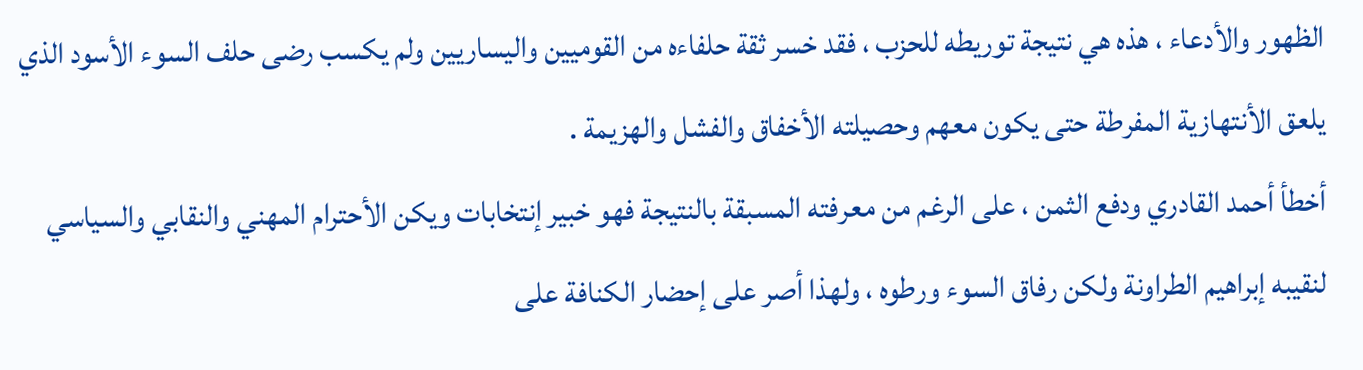الظهور والأدعاء ، هذه هي نتيجة توريطه للحزب ، فقد خسر ثقة حلفاءه من القوميين واليساريين ولم يكسب رضى حلف السوء الأسود الذي يلعق الأنتهازية المفرطة حتى يكون معهم وحصيلته الأخفاق والفشل والهزيمة .
أخطأ أحمد القادري ودفع الثمن ، على الرغم من معرفته المسبقة بالنتيجة فهو خبير إنتخابات ويكن الأحترام المهني والنقابي والسياسي لنقيبه إبراهيم الطراونة ولكن رفاق السوء ورطوه ، ولهذا أصر على إحضار الكنافة على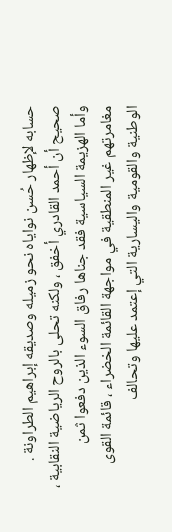حسابه لإظهار حُسن نواياه نحو زميله وصديقه إبراهيم الطراونة .
صحيح أن أحمد القادري أخفق ، ولكنه تحلى بالروح الرياضية النقابية ، وأما الهزيمة السياسية فقد جناها رفاق السوء الذين دفعوا ثمن مغامرتهم غير المنطقية في مواجهة القائمة الخضراء ، قائمة القوى الوطنية والقومية واليسارية التي إعتمد عليها وتحالف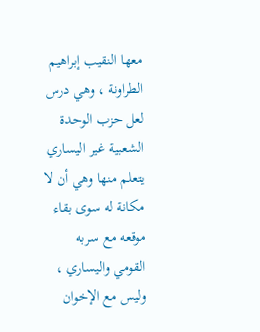معها النقيب إبراهيم الطراونة ، وهي درس لعل حزب الوحدة الشعبية غير اليساري يتعلم منها وهي أن لا مكانة له سوى بقاء موقعه مع سربه القومي واليساري ، وليس مع الإخوان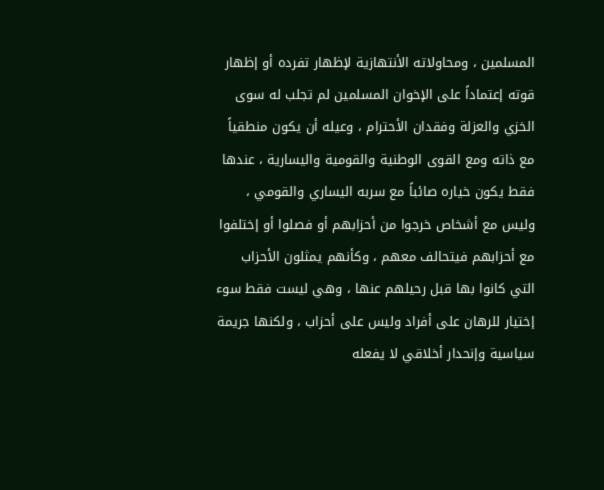المسلمين ، ومحاولاته الأنتهازية لإظهار تفرده أو إظهار قوته إعتماداً على الإخوان المسلمين لم تجلب له سوى الخزي والعزلة وفقدان الأحترام ، وعيله أن يكون منطقياً مع ذاته ومع القوى الوطنية والقومية واليسارية ، عندها فقط يكون خياره صائباً مع سربه اليساري والقومي ، وليس مع أشخاص خرجوا من أحزابهم أو فصلوا أو إختلفوا مع أحزابهم فيتحالف معهم ، وكأنهم يمثلون الأحزاب التي كانوا بها قبل رحيلهم عنها ، وهي ليست فقط سوء إختيار للرهان على أفراد وليس على أحزاب ، ولكنها جريمة سياسية وإنحدار أخلاقي لا يفعله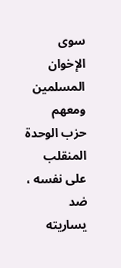سوى الإخوان المسلمين ومعهم حزب الوحدة المنقلب على نفسه ، ضد يساريته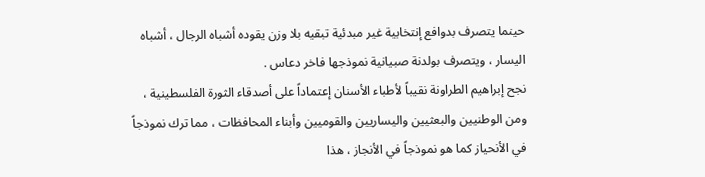حينما يتصرف بدوافع إنتخابية غير مبدئية تبقيه بلا وزن يقوده أشباه الرجال ، أشباه اليسار ، ويتصرف بولدنة صبيانية نموذجها فاخر دعاس .
نجح إبراهيم الطراونة نقيباً لأطباء الأسنان إعتماداً على أصدقاء الثورة الفلسطينية ، ومن الوطنيين والبعثيين واليساريين والقوميين وأبناء المحافظات ، مما ترك نموذجاً في الأنحياز كما هو نموذجاً في الأنجاز ، هذا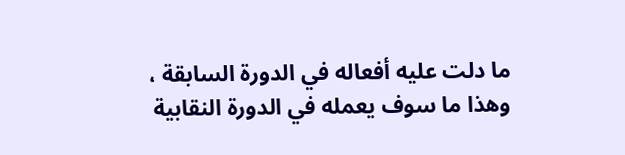ما دلت عليه أفعاله في الدورة السابقة ، وهذا ما سوف يعمله في الدورة النقابية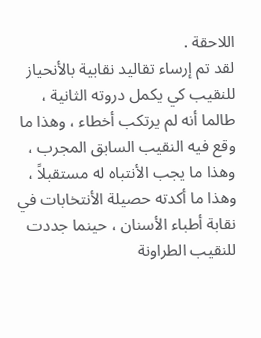اللاحقة .
لقد تم إرساء تقاليد نقابية بالأنحياز للنقيب كي يكمل دروته الثانية ، طالما أنه لم يرتكب أخطاء ، وهذا ما وقع فيه النقيب السابق المجرب ، وهذا ما يجب الأنتباه له مستقبلاً ، وهذا ما أكدته حصيلة الأنتخابات في نقابة أطباء الأسنان ، حينما جددت للنقيب الطراونة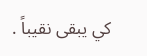كي يبقى نقيباً .